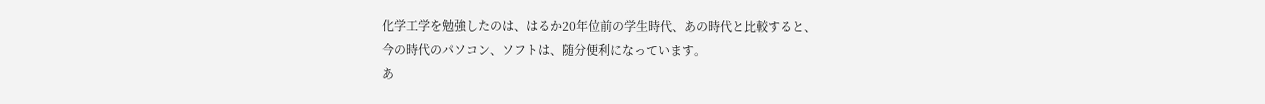化学工学を勉強したのは、はるか20年位前の学生時代、あの時代と比較すると、
今の時代のパソコン、ソフトは、随分便利になっています。
あ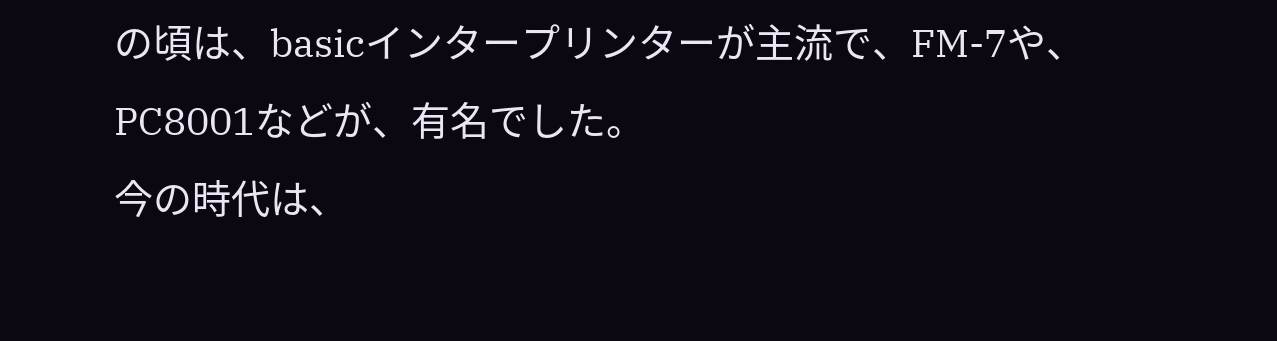の頃は、basicインタープリンターが主流で、FM-7や、PC8001などが、有名でした。
今の時代は、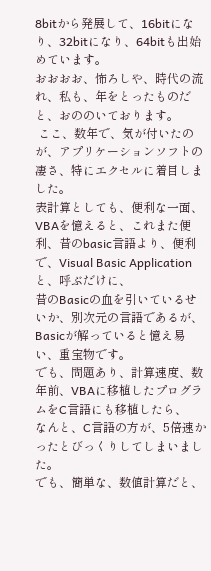8bitから発展して、16bitになり、32bitになり、64bitも出始めています。
おおおお、怖ろしや、時代の流れ、私も、年をとったものだと、おののいております。
 ここ、数年で、気が付いたのが、アプリケーションソフトの凄さ、特にエクセルに着目しました。
表計算としても、便利な一面、VBAを憶えると、これまた便利、昔のbasic言語より、便利で、Visual Basic Applicationと、呼ぶだけに、
昔のBasicの血を引いているせいか、別次元の言語であるが、Basicが解っていると憶え易い、重宝物です。
でも、問題あり、計算速度、数年前、VBAに移植したプログラムをC言語にも移植したら、
なんと、C言語の方が、5倍速かったとびっくりしてしまいました。
でも、簡単な、数値計算だと、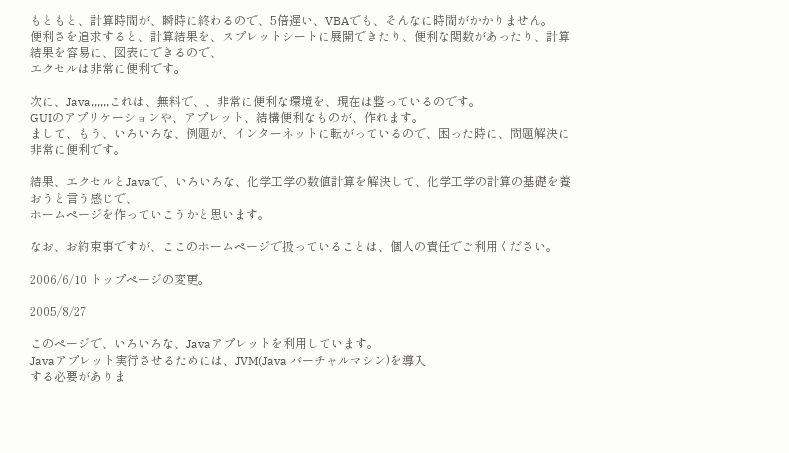もともと、計算時間が、瞬時に終わるので、5倍遅い、VBAでも、そんなに時間がかかりません。
便利さを追求すると、計算結果を、スプレットシートに展開できたり、便利な関数があったり、計算結果を容易に、図表にできるので、
エクセルは非常に便利です。

次に、Java,,,,,,これは、無料で、、非常に便利な環境を、現在は整っているのです。
GUIのアプリケーションや、アプレット、結構便利なものが、作れます。
まして、もう、いろいろな、例題が、インターネットに転がっているので、困った時に、問題解決に非常に便利です。

結果、エクセルとJavaで、いろいろな、化学工学の数値計算を解決して、化学工学の計算の基礎を養おうと言う感じで、
ホームページを作っていこうかと思います。

なお、お約束事ですが、ここのホームページで扱っていることは、個人の責任でご利用ください。

2006/6/10 トップページの変更。

2005/8/27

このページで、いろいろな、Javaアプレットを利用しています。
Javaアプレット実行させるためには、JVM(Java バーチャルマシン)を導入
する必要がありま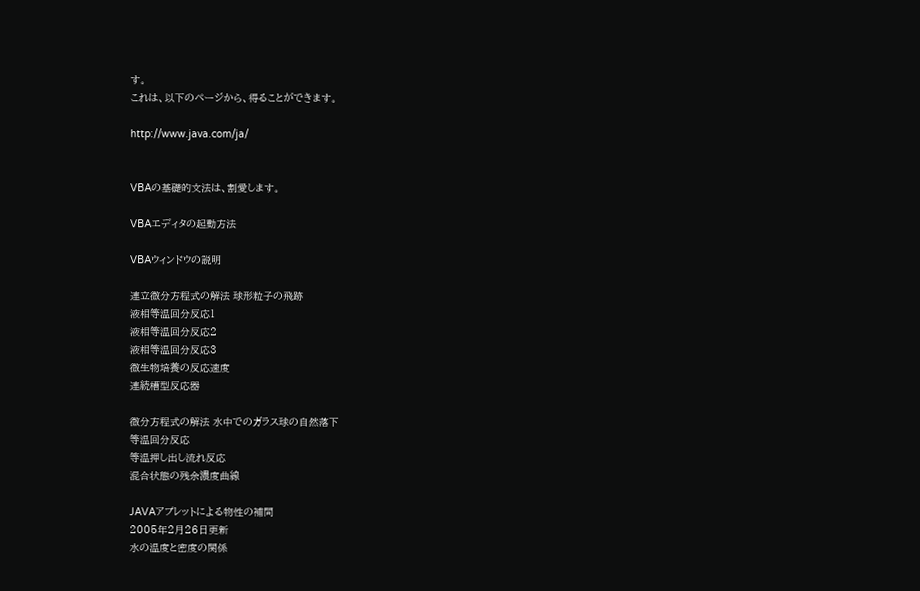す。
これは、以下のページから、得ることができます。

http://www.java.com/ja/


VBAの基礎的文法は、割愛します。

VBAエディタの起動方法

VBAウィンドウの説明

連立微分方程式の解法 球形粒子の飛跡
液相等温回分反応1
液相等温回分反応2
液相等温回分反応3
微生物培養の反応速度
連続槽型反応器

微分方程式の解法 水中でのガラス球の自然落下
等温回分反応
等温押し出し流れ反応
混合状態の残余濃度曲線

JAVAアプレットによる物性の補間
2005年2月26日更新
水の温度と密度の関係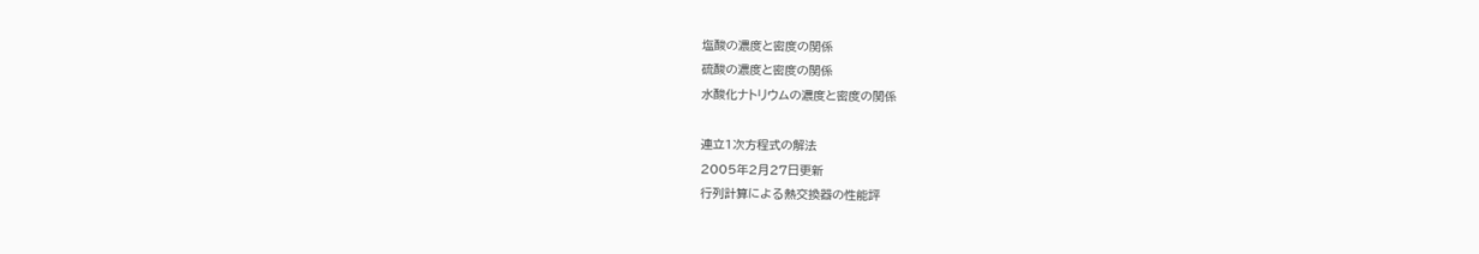塩酸の濃度と密度の関係
硫酸の濃度と密度の関係
水酸化ナトリウムの濃度と密度の関係

連立1次方程式の解法
2005年2月27日更新
行列計算による熱交換器の性能評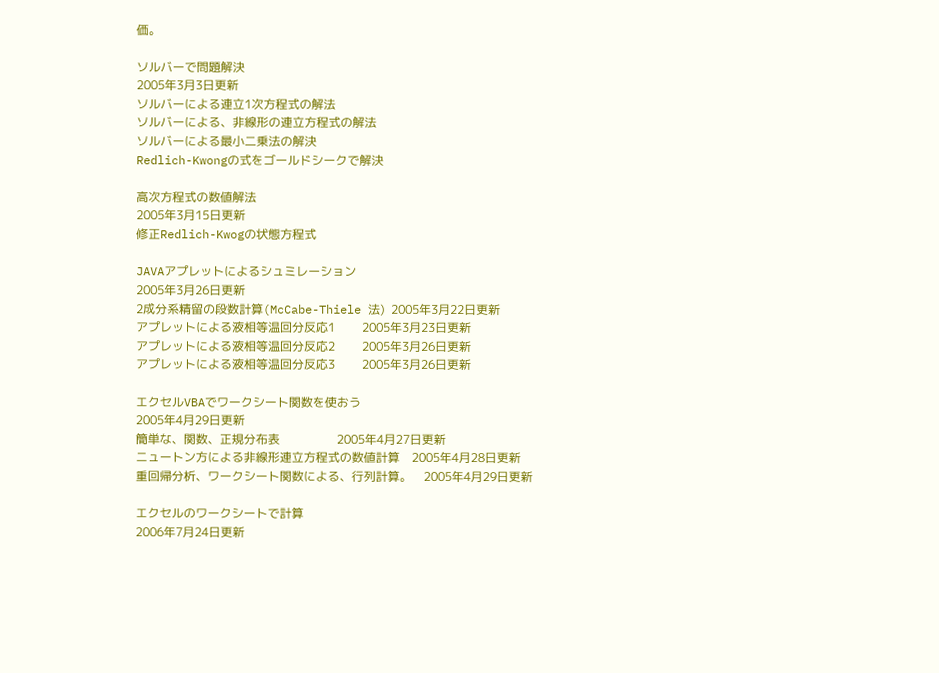価。

ソルバーで問題解決
2005年3月3日更新
ソルバーによる連立1次方程式の解法
ソルバーによる、非線形の連立方程式の解法
ソルバーによる最小二乗法の解決
Redlich-Kwongの式をゴールドシークで解決

高次方程式の数値解法
2005年3月15日更新
修正Redlich-Kwogの状態方程式

JAVAアプレットによるシュミレーション
2005年3月26日更新
2成分系精留の段数計算(McCabe-Thiele 法)  2005年3月22日更新
アプレットによる液相等温回分反応1         2005年3月23日更新
アプレットによる液相等温回分反応2         2005年3月26日更新
アプレットによる液相等温回分反応3         2005年3月26日更新

エクセルVBAでワークシート関数を使おう
2005年4月29日更新
簡単な、関数、正規分布表                   2005年4月27日更新
ニュートン方による非線形連立方程式の数値計算    2005年4月28日更新
重回帰分析、ワークシート関数による、行列計算。    2005年4月29日更新

エクセルのワークシートで計算
2006年7月24日更新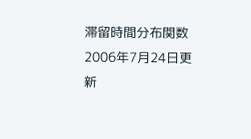滞留時間分布関数                       2006年7月24日更新